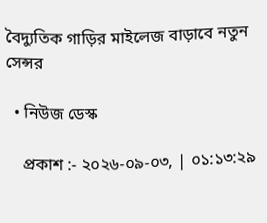বৈদ্যুতিক গাড়ির মাইলেজ বাড়াবে নতুন সেন্সর

  • নিউজ ডেস্ক

    প্রকাশ :- ২০২৬-০৯-০৩, | ০১:১৩:২৯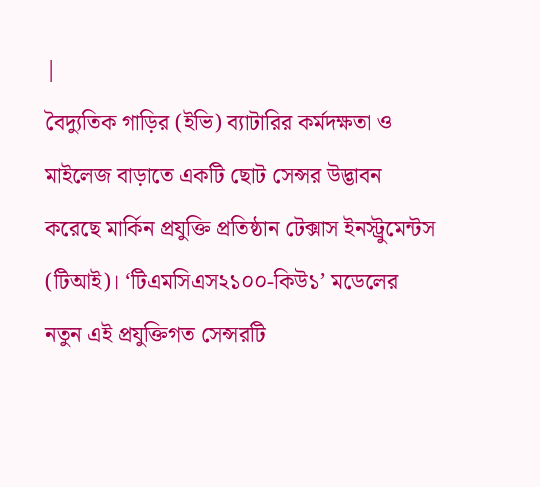|
বৈদ্যুতিক গাড়ির (ইভি) ব্যাটারির কর্মদক্ষতা ও মাইলেজ বাড়াতে একটি ছোট সেন্সর উদ্ভাবন করেছে মার্কিন প্রযুক্তি প্রতিষ্ঠান টেক্সাস ইনস্ট্রুমেন্টস (টিআই)। ‘টিএমসিএস২১০০-কিউ১’ মডেলের নতুন এই প্রযুক্তিগত সেন্সরটি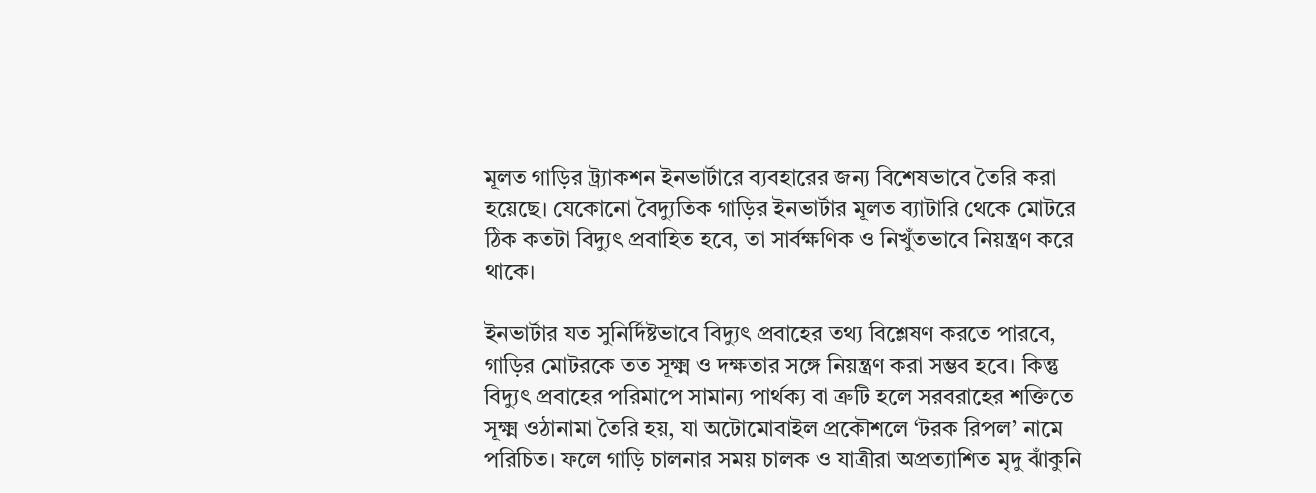মূলত গাড়ির ট্র্যাকশন ইনভার্টারে ব্যবহারের জন্য বিশেষভাবে তৈরি করা হয়েছে। যেকোনো বৈদ্যুতিক গাড়ির ইনভার্টার মূলত ব্যাটারি থেকে মোটরে ঠিক কতটা বিদ্যুৎ প্রবাহিত হবে, তা সার্বক্ষণিক ও নিখুঁতভাবে নিয়ন্ত্রণ করে থাকে।

ইনভার্টার যত সুনির্দিষ্টভাবে বিদ্যুৎ প্রবাহের তথ্য বিশ্লেষণ করতে পারবে, গাড়ির মোটরকে তত সূক্ষ্ম ও দক্ষতার সঙ্গে নিয়ন্ত্রণ করা সম্ভব হবে। কিন্তু বিদ্যুৎ প্রবাহের পরিমাপে সামান্য পার্থক্য বা ত্রুটি হলে সরবরাহের শক্তিতে সূক্ষ্ম ওঠানামা তৈরি হয়, যা অটোমোবাইল প্রকৌশলে ‘টরক রিপল’ নামে পরিচিত। ফলে গাড়ি চালনার সময় চালক ও যাত্রীরা অপ্রত্যাশিত মৃদু ঝাঁকুনি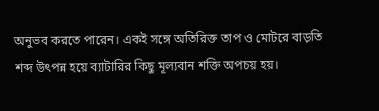অনুভব করতে পারেন। একই সঙ্গে অতিরিক্ত তাপ ও মোটরে বাড়তি শব্দ উৎপন্ন হয়ে ব্যাটারির কিছু মূল্যবান শক্তি অপচয় হয়।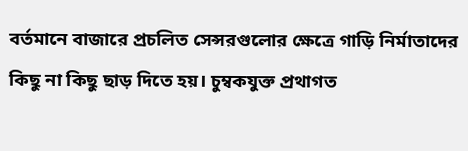বর্তমানে বাজারে প্রচলিত সেন্সরগুলোর ক্ষেত্রে গাড়ি নির্মাতাদের কিছু না কিছু ছাড় দিতে হয়। চুম্বকযুক্ত প্রথাগত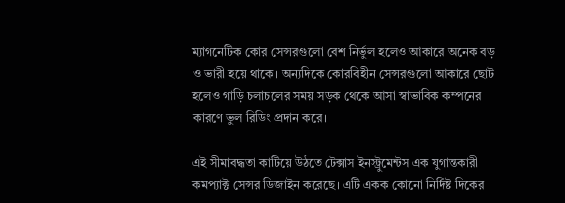ম্যাগনেটিক কোর সেন্সরগুলো বেশ নির্ভুল হলেও আকারে অনেক বড় ও ভারী হয়ে থাকে। অন্যদিকে কোরবিহীন সেন্সরগুলো আকারে ছোট হলেও গাড়ি চলাচলের সময় সড়ক থেকে আসা স্বাভাবিক কম্পনের কারণে ভুল রিডিং প্রদান করে।

এই সীমাবদ্ধতা কাটিয়ে উঠতে টেক্সাস ইনস্ট্রুমেন্টস এক যুগান্তকারী কমপ্যাক্ট সেন্সর ডিজাইন করেছে। এটি একক কোনো নির্দিষ্ট দিকের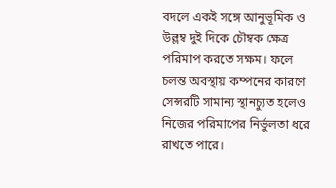বদলে একই সঙ্গে আনুভূমিক ও উল্লম্ব দুই দিকে চৌম্বক ক্ষেত্র পরিমাপ করতে সক্ষম। ফলে চলন্ত অবস্থায় কম্পনের কারণে সেন্সরটি সামান্য স্থানচ্যুত হলেও নিজের পরিমাপের নির্ভুলতা ধরে রাখতে পারে।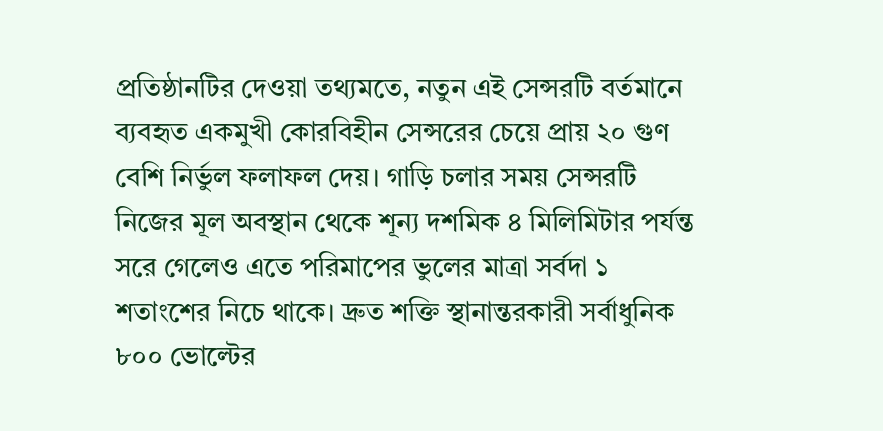প্রতিষ্ঠানটির দেওয়া তথ্যমতে, নতুন এই সেন্সরটি বর্তমানে ব্যবহৃত একমুখী কোরবিহীন সেন্সরের চেয়ে প্রায় ২০ গুণ বেশি নির্ভুল ফলাফল দেয়। গাড়ি চলার সময় সেন্সরটি নিজের মূল অবস্থান থেকে শূন্য দশমিক ৪ মিলিমিটার পর্যন্ত সরে গেলেও এতে পরিমাপের ভুলের মাত্রা সর্বদা ১ শতাংশের নিচে থাকে। দ্রুত শক্তি স্থানান্তরকারী সর্বাধুনিক ৮০০ ভোল্টের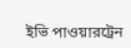ইভি পাওয়ারট্রেন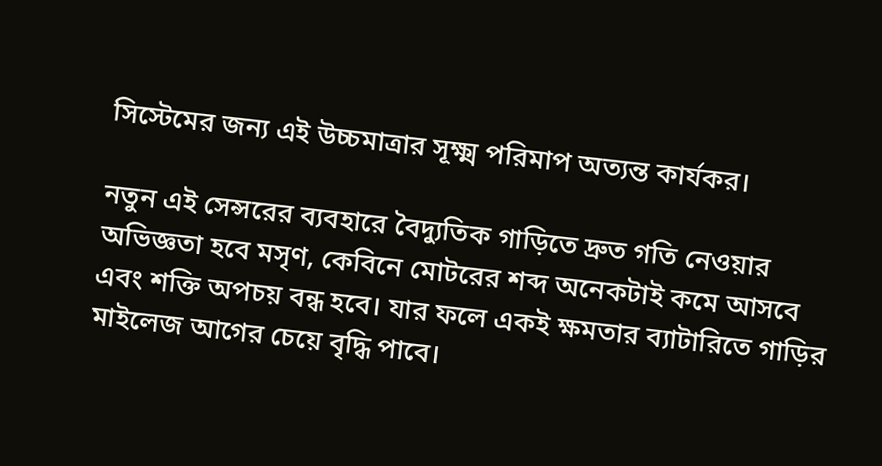সিস্টেমের জন্য এই উচ্চমাত্রার সূক্ষ্ম পরিমাপ অত্যন্ত কার্যকর।

নতুন এই সেন্সরের ব্যবহারে বৈদ্যুতিক গাড়িতে দ্রুত গতি নেওয়ার অভিজ্ঞতা হবে মসৃণ, কেবিনে মোটরের শব্দ অনেকটাই কমে আসবে এবং শক্তি অপচয় বন্ধ হবে। যার ফলে একই ক্ষমতার ব্যাটারিতে গাড়ির মাইলেজ আগের চেয়ে বৃদ্ধি পাবে।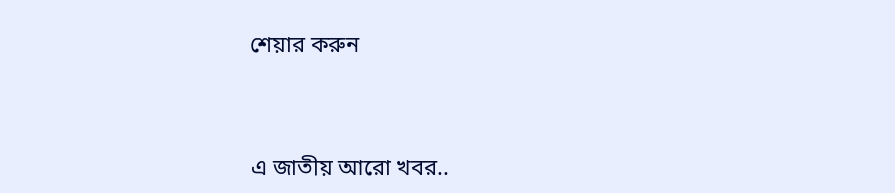শেয়ার করুন



এ জাতীয় আরো খবর..